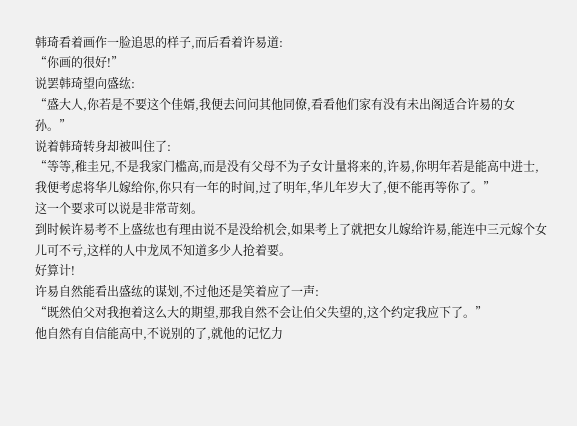韩琦看着画作一脸追思的样子,而后看着许易道:
“你画的很好!”
说罢韩琦望向盛纮:
“盛大人,你若是不要这个佳婿,我便去问问其他同僚,看看他们家有没有未出阁适合许易的女孙。”
说着韩琦转身却被叫住了:
“等等,稚圭兄,不是我家门槛高,而是没有父母不为子女计量将来的,许易,你明年若是能高中进士,我便考虑将华儿嫁给你,你只有一年的时间,过了明年,华儿年岁大了,便不能再等你了。”
这一个要求可以说是非常苛刻。
到时候许易考不上盛纮也有理由说不是没给机会,如果考上了就把女儿嫁给许易,能连中三元嫁个女儿可不亏,这样的人中龙凤不知道多少人抢着要。
好算计!
许易自然能看出盛纮的谋划,不过他还是笑着应了一声:
“既然伯父对我抱着这么大的期望,那我自然不会让伯父失望的,这个约定我应下了。”
他自然有自信能高中,不说别的了,就他的记忆力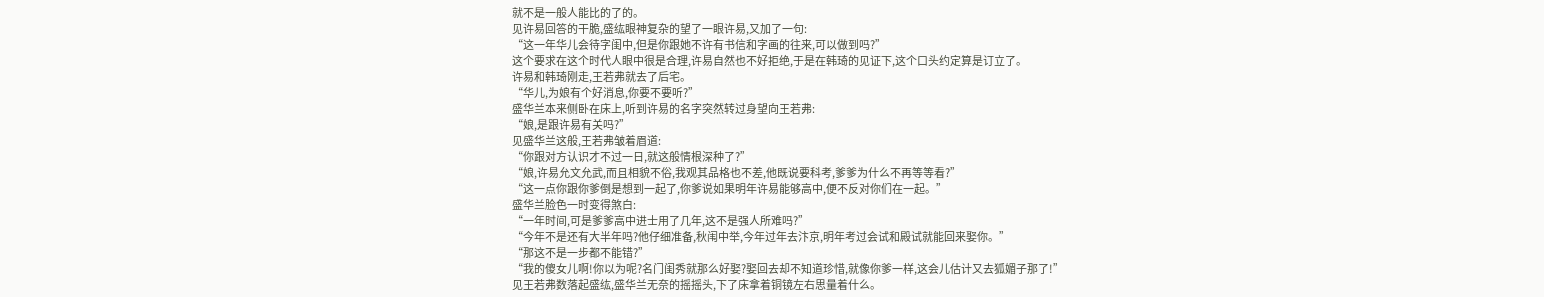就不是一般人能比的了的。
见许易回答的干脆,盛纮眼神复杂的望了一眼许易,又加了一句:
“这一年华儿会待字闺中,但是你跟她不许有书信和字画的往来,可以做到吗?”
这个要求在这个时代人眼中很是合理,许易自然也不好拒绝,于是在韩琦的见证下,这个口头约定算是订立了。
许易和韩琦刚走,王若弗就去了后宅。
“华儿,为娘有个好消息,你要不要听?”
盛华兰本来侧卧在床上,听到许易的名字突然转过身望向王若弗:
“娘,是跟许易有关吗?”
见盛华兰这般,王若弗皱着眉道:
“你跟对方认识才不过一日,就这般情根深种了?”
“娘,许易允文允武,而且相貌不俗,我观其品格也不差,他既说要科考,爹爹为什么不再等等看?”
“这一点你跟你爹倒是想到一起了,你爹说如果明年许易能够高中,便不反对你们在一起。”
盛华兰脸色一时变得煞白:
“一年时间,可是爹爹高中进士用了几年,这不是强人所难吗?”
“今年不是还有大半年吗?他仔细准备,秋闱中举,今年过年去汴京,明年考过会试和殿试就能回来娶你。”
“那这不是一步都不能错?”
“我的傻女儿啊!你以为呢?名门闺秀就那么好娶?娶回去却不知道珍惜,就像你爹一样,这会儿估计又去狐媚子那了!”
见王若弗数落起盛纮,盛华兰无奈的摇摇头,下了床拿着铜镜左右思量着什么。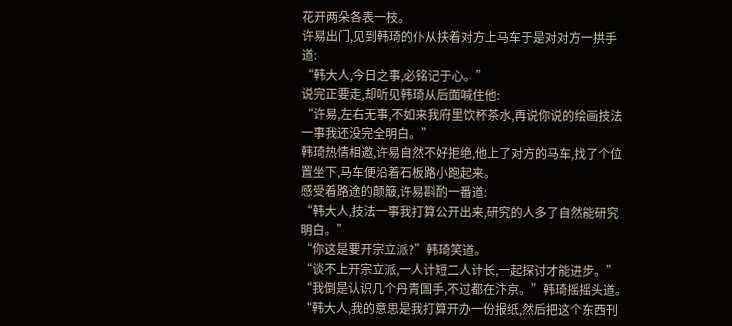花开两朵各表一枝。
许易出门,见到韩琦的仆从扶着对方上马车于是对对方一拱手道:
“韩大人,今日之事,必铭记于心。”
说完正要走,却听见韩琦从后面喊住他:
“许易,左右无事,不如来我府里饮杯茶水,再说你说的绘画技法一事我还没完全明白。”
韩琦热情相邀,许易自然不好拒绝,他上了对方的马车,找了个位置坐下,马车便沿着石板路小跑起来。
感受着路途的颠簸,许易斟酌一番道:
“韩大人,技法一事我打算公开出来,研究的人多了自然能研究明白。”
“你这是要开宗立派?”韩琦笑道。
“谈不上开宗立派,一人计短二人计长,一起探讨才能进步。”
“我倒是认识几个丹青国手,不过都在汴京。”韩琦摇摇头道。
“韩大人,我的意思是我打算开办一份报纸,然后把这个东西刊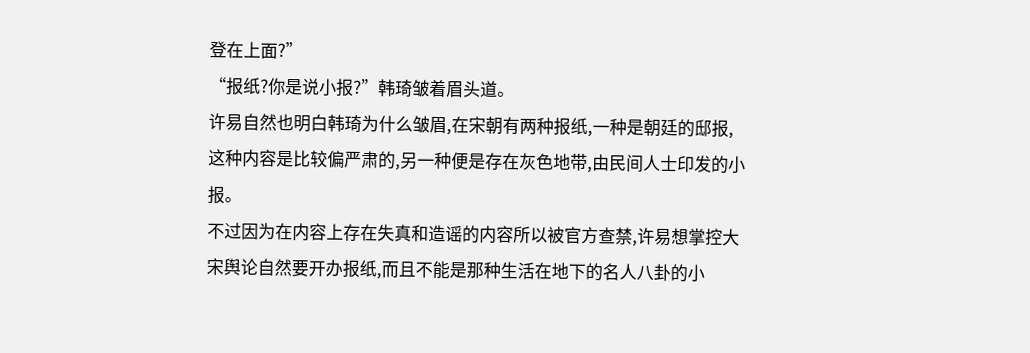登在上面?”
“报纸?你是说小报?”韩琦皱着眉头道。
许易自然也明白韩琦为什么皱眉,在宋朝有两种报纸,一种是朝廷的邸报,这种内容是比较偏严肃的,另一种便是存在灰色地带,由民间人士印发的小报。
不过因为在内容上存在失真和造谣的内容所以被官方查禁,许易想掌控大宋舆论自然要开办报纸,而且不能是那种生活在地下的名人八卦的小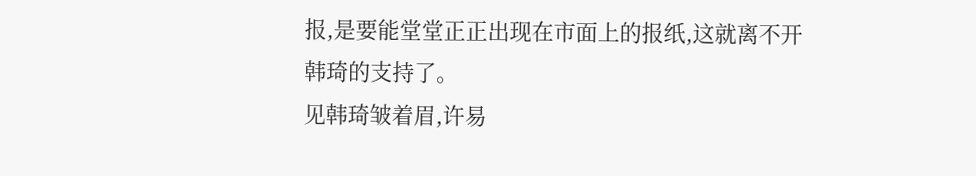报,是要能堂堂正正出现在市面上的报纸,这就离不开韩琦的支持了。
见韩琦皱着眉,许易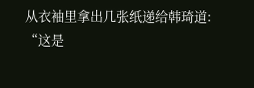从衣袖里拿出几张纸递给韩琦道:
“这是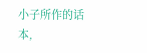小子所作的话本,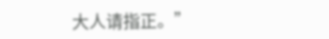大人请指正。”